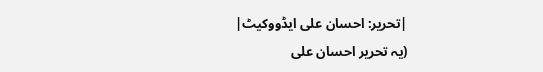|تحریر: احسان علی ایڈووکیٹ|
(یہ تحریر احسان علی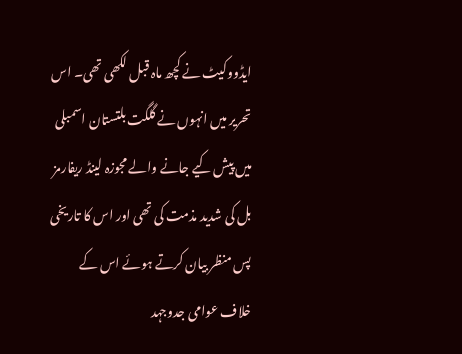ایڈووکیٹ نے کچھ ماہ قبل لکھی تھی۔ اس تحریر میں انہوں نے گلگت بلتستان اسمبلی میں پیش کیے جانے والے مجوزہ لینڈ ریفارمز بل کی شدید مذمت کی تھی اور اس کا تاریخی پس منظر بیان کرتے ہوئے اس کے خلاف عوامی جدوجہد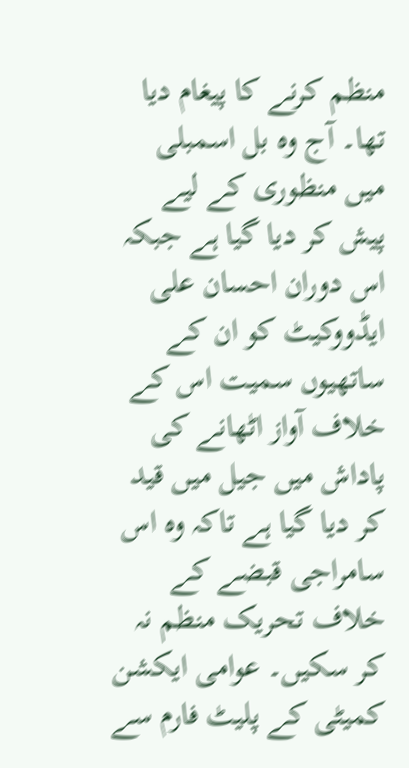منظم کرنے کا پیغام دیا تھا۔ آج وہ بل اسمبلی میں منظوری کے لیے پیش کر دیا گیا ہے جبکہ اس دوران احسان علی ایڈووکیٹ کو ان کے ساتھیوں سمیت اس کے خلاف آواز اٹھانے کی پاداش میں جیل میں قید کر دیا گیا ہے تاکہ وہ اس سامراجی قبضے کے خلاف تحریک منظم نہ کر سکیں۔ عوامی ایکشن کمیٹی کے پلیٹ فارم سے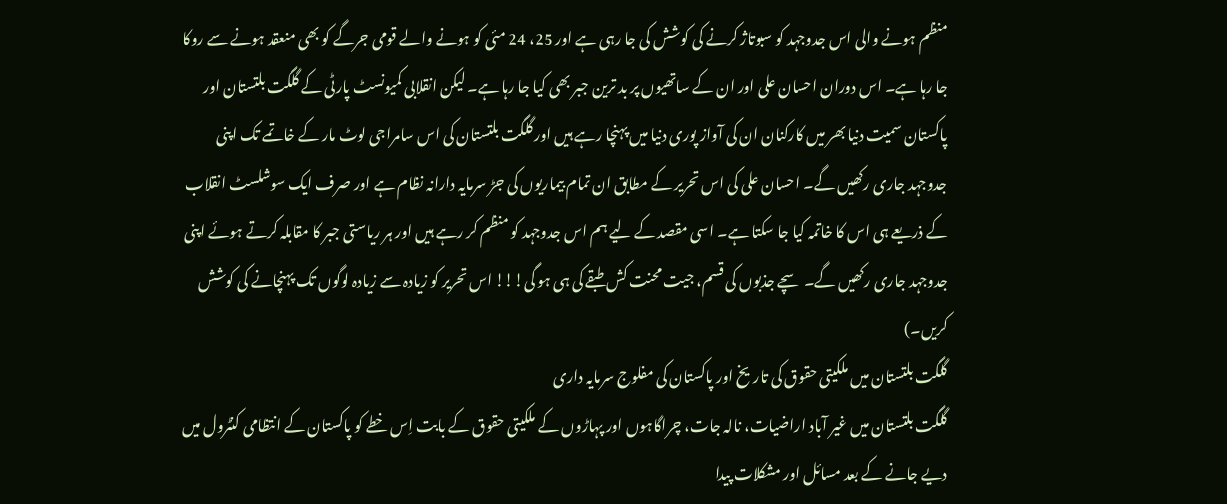منظم ہونے والی اس جدوجہد کو سبوتاژ کرنے کی کوشش کی جا رہی ہے اور 25، 24 مئی کو ہونے والے قومی جرگے کو بھی منعقد ہونے سے روکا جا رہا ہے۔ اس دوران احسان علی اور ان کے ساتھیوں پر بد ترین جبر بھی کیا جا رہا ہے۔ لیکن انقلابی کمیونسٹ پارٹی کے گلگت بلتستان اور پاکستان سمیت دنیا بھر میں کارکنان ان کی آواز پوری دنیا میں پہنچا رہے ہیں اور گلگت بلتستان کی اس سامراجی لوٹ مار کے خاتمے تک اپنی جدوجہد جاری رکھیں گے۔ احسان علی کی اس تحریر کے مطابق ان تمام بیماریوں کی جڑ سرمایہ دارانہ نظام ہے اور صرف ایک سوشلسٹ انقلاب کے ذریعے ہی اس کا خاتمہ کیا جا سکتا ہے۔ اسی مقصد کے لیے ہم اس جدوجہد کو منظم کر رہے ہیں اور ہر ریاستی جبر کا مقابلہ کرتے ہوئے اپنی جدوجہد جاری رکھیں گے۔ سچے جذبوں کی قسم، جیت محنت کش طبقے کی ہی ہو گی!!! اس تحریر کو زیادہ سے زیادہ لوگوں تک پہنچانے کی کوشش کریں۔)
گلگت بلتستان میں ملکیتی حقوق کی تاریخ اور پاکستان کی مفلوج سرمایہ داری
گلگت بلتستان میں غیر آباد اراضیات، نالہ جات، چراگاہوں اور پہاڑوں کے ملکیتی حقوق کے بابت اِس خطے کو پاکستان کے انتظامی کنٹرول میں دیے جانے کے بعد مسائل اور مشکلات پیدا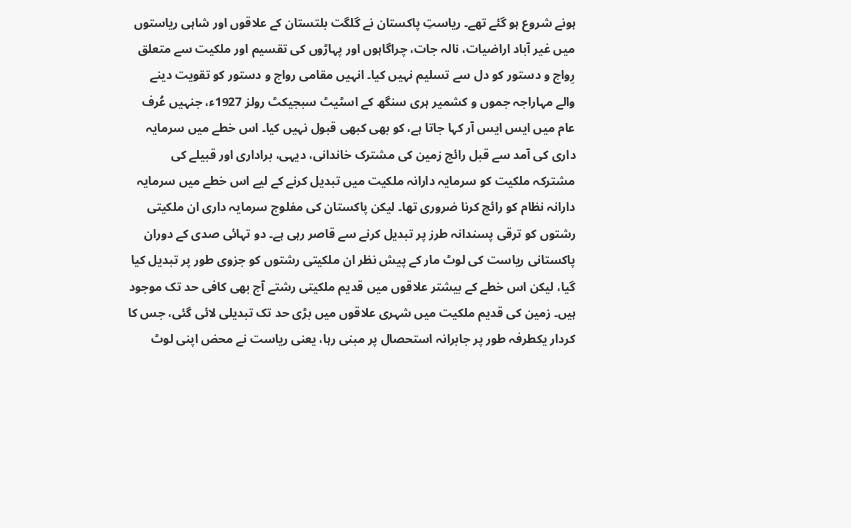ہونے شروع ہو گئے تھے۔ ریاستِ پاکستان نے گلگت بلتستان کے علاقوں اور شاہی ریاستوں میں غیر آباد اراضیات، نالہ جات، چراگاہوں اور پہاڑوں کی تقسیم اور ملکیت سے متعلق رِواج و دستور کو دل سے تسلیم نہیں کیا۔ انہیں مقامی رواج و دستور کو تقویت دینے والے مہاراجہ جموں و کشمیر ہری سنگھ کے اسٹیٹ سبجیکٹ رولز 1927ء، جنہیں عُرف عام میں ایس ایس آر کہا جاتا ہے، کو بھی کبھی قبول نہیں کیا۔ اس خطے میں سرمایہ داری کی آمد سے قبل رائج زمین کی مشترک خاندانی، دیہی، براداری اور قبیلے کی مشترکہ ملکیت کو سرمایہ دارانہ ملکیت میں تبدیل کرنے کے لیے اس خطے میں سرمایہ دارانہ نظام کو رائج کرنا ضروری تھا۔ لیکن پاکستان کی مفلوج سرمایہ داری ان ملکیتی رشتوں کو ترقی پسندانہ طرز پر تبدیل کرنے سے قاصر رہی ہے۔ دو تہائی صدی کے دوران پاکستانی ریاست کی لوٹ مار کے پیش نظر ان ملکیتی رشتوں کو جزوی طور پر تبدیل کیا گیا، لیکن اس خطے کے بیشتر علاقوں میں قدیم ملکیتی رشتے آج بھی کافی حد تک موجود ہیں۔ زمین کی قدیم ملکیت میں شہری علاقوں میں بڑی حد تک تبدیلی لائی گئی، جس کا کردار یکطرفہ طور پر جابرانہ استحصال پر مبنی رہا، یعنی ریاست نے محض اپنی لوٹ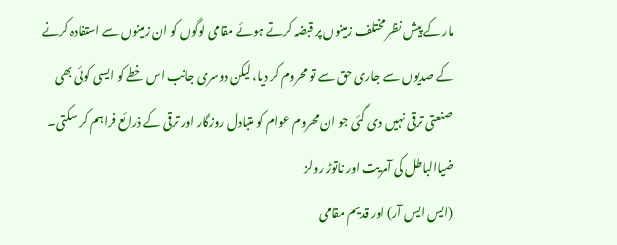مار کے پیش نظر مختلف زمینوں پر قبضہ کرتے ہوئے مقامی لوگوں کو ان زمینوں سے استفادہ کرنے کے صدیوں سے جاری حق سے تو محروم کر دیا، لیکن دوسری جانب اس خطے کو ایسی کوئی بھی صنعتی ترقی نہیں دی گئی جو ان محروم عوام کو متبادل روزگار اور ترقی کے ذرائع فراہم کر سکتی۔
ضیاالباطل کی آمریت اور ناتوڑ رولز
(ایس ایس آر) اور قدیم مقامی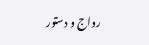رواج و دستور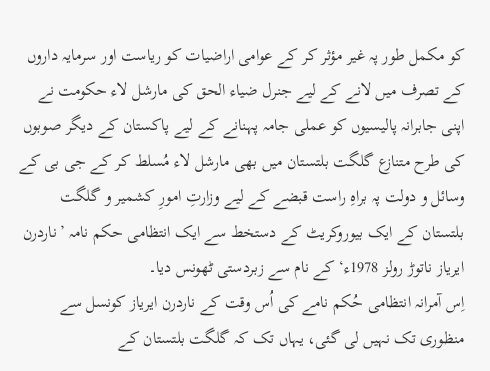کو مکمل طور پہ غیر مؤثر کر کے عوامی اراضیات کو ریاست اور سرمایہ داروں کے تصرف میں لانے کے لیے جنرل ضیاء الحق کی مارشل لاء حکومت نے اپنی جابرانہ پالیسیوں کو عملی جامہ پہنانے کے لیے پاکستان کے دیگر صوبوں کی طرح متنازع گلگت بلتستان میں بھی مارشل لاء مُسلط کر کے جی بی کے وسائل و دولت پہ براہِ راست قبضے کے لیے وزارتِ امورِ کشمیر و گلگت بلتستان کے ایک بیوروکریٹ کے دستخط سے ایک انتظامی حکم نامہ ’ناردرن ایریاز ناتوڑ رولز 1978ء‘ کے نام سے زبردستی ٹھونس دیا۔
اِس آمرانہ انتظامی حُکم نامے کی اُس وقت کے ناردرن ایریاز کونسل سے منظوری تک نہیں لی گئی، یہاں تک کہ گلگت بلتستان کے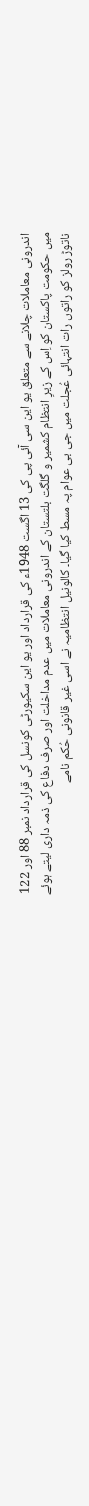اندرونی معاملات چلانے سے متعلق یو این سی آئی پی کی 13 اگست 1948ء کی قرارداد اور یو این سکیورٹی کونسل کی قرارداد نمبر 88 اور 122 میں حکومت پاکستان کو اِس کے زیرِ انتظام کشمیر و گلگت بلتستان کے اندرونی معاملات میں عدم مداخلت اور صرف دفاع کی ذمہ داری لیتے ہوئے ناتوڑ رولز کو راتوں رات انتہائی عُجلت میں جی بی عوام پہ مسط کیا گیا۔ کالونیل انتظامیہ نے اسی غیر قانونی حُکم نامے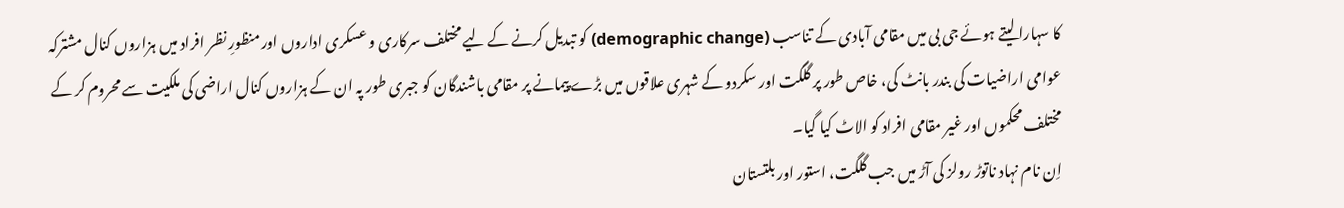کا سہارا لیتے ہوئے جی بی میں مقامی آبادی کے تناسب (demographic change) کو تبدیل کرنے کے لیے مختلف سرکاری و عسکری اداروں اور منظورِ نظر افراد میں ہزاروں کنال مشترکہ عوامی اراضیات کی بندر بانٹ کی، خاص طور پر گلگت اور سکردو کے شہری علاقوں میں بڑے پیمانے پر مقامی باشندگان کو جبری طور پہ ان کے ہزاروں کنال اراضی کی ملکیت سے محروم کر کے مختلف محکموں اور غیر مقامی افراد کو الاٹ کیا گیا۔
اِن نام نہاد ناتوڑ رولز کی آڑ میں جب گلگت، استور اور بلتستان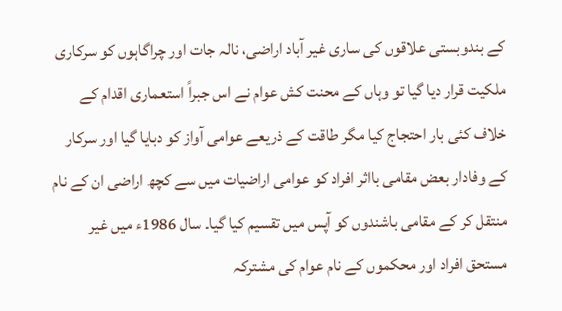کے بندوبستی علاقوں کی ساری غیر آباد اراضی، نالہ جات اور چراگاہوں کو سرکاری ملکیت قرار دیا گیا تو وہاں کے محنت کش عوام نے اس جبراً استعماری اقدام کے خلاف کئی بار احتجاج کیا مگر طاقت کے ذریعے عوامی آواز کو دبایا گیا اور سرکار کے وفادار بعض مقامی بااثر افراد کو عوامی اراضیات میں سے کچھ اراضی ان کے نام منتقل کر کے مقامی باشندوں کو آپس میں تقسیم کیا گیا۔ سال 1986ء میں غیر مستحق افراد اور محکموں کے نام عوام کی مشترکہ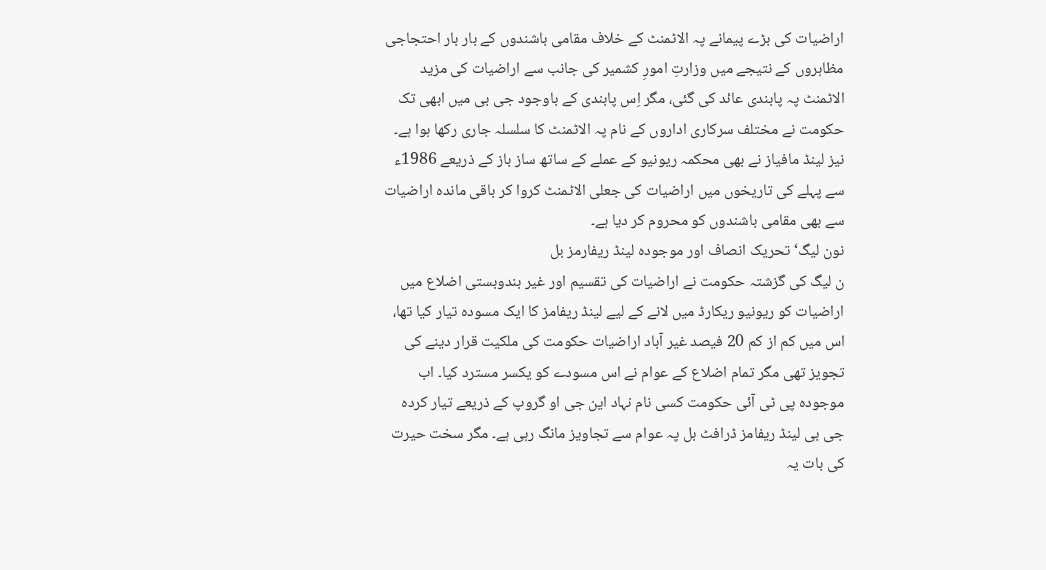اراضیات کی بڑے پیمانے پہ الاٹمنٹ کے خلاف مقامی باشندوں کے بار بار احتجاجی مظاہروں کے نتیجے میں وزارتِ امورِ کشمیر کی جانب سے اراضیات کی مزید الاٹمنٹ پہ پابندی عائد کی گئی، مگر اِس پابندی کے باوجود جی بی میں ابھی تک حکومت نے مختلف سرکاری اداروں کے نام پہ الاٹمنٹ کا سلسلہ جاری رکھا ہوا ہے۔ نیز لینڈ مافیاز نے بھی محکمہ ریونیو کے عملے کے ساتھ ساز باز کے ذریعے 1986ء سے پہلے کی تاریخوں میں اراضیات کی جعلی الاٹمنٹ کروا کر باقی ماندہ اراضیات سے بھی مقامی باشندوں کو محروم کر دیا ہے۔
نون لیگ‘ تحریک انصاف اور موجودہ لینڈ ریفارمز بل
ن لیگ کی گزشتہ حکومت نے اراضیات کی تقسیم اور غیر بندوبستی اضلاع میں اراضیات کو ریونیو ریکارڈ میں لانے کے لیے لینڈ ریفامز کا ایک مسودہ تیار کیا تھا، اس میں کم از کم 20 فیصد غیر آباد اراضیات حکومت کی ملکیت قرار دینے کی تجویز تھی مگر تمام اضلاع کے عوام نے اس مسودے کو یکسر مسترد کیا۔ اب موجودہ پی ٹی آئی حکومت کسی نام نہاد این جی او گروپ کے ذریعے تیار کردہ جی بی لینڈ ریفامز ڈرافٹ بل پہ عوام سے تجاویز مانگ رہی ہے۔ مگر سخت حیرت کی بات یہ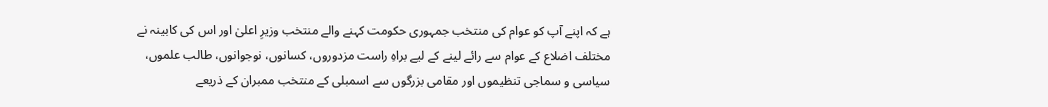ہے کہ اپنے آپ کو عوام کی منتخب جمہوری حکومت کہنے والے منتخب وزیرِ اعلیٰ اور اس کی کابینہ نے مختلف اضلاع کے عوام سے رائے لینے کے لیے براہِ راست مزدوروں، کسانوں، نوجوانوں، طالب علموں، سیاسی و سماجی تنظیموں اور مقامی بزرگوں سے اسمبلی کے منتخب ممبران کے ذریعے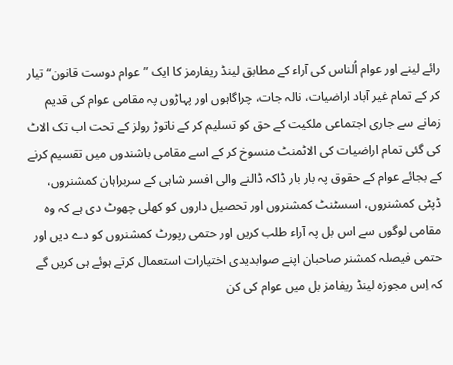رائے لینے اور عوام اُلناس کی آراء کے مطابق لینڈ ریفارمز کا ایک ”عوام دوست قانون“ تیار کر کے تمام غیر آباد اراضیات، نالہ جات، چراگاہوں اور پہاڑوں پہ مقامی عوام کی قدیم زمانے سے جاری اجتماعی ملکیت کے حق کو تسلیم کر کے ناتوڑ رولز کے تحت اب تک الاٹ کی گئی تمام اراضیات کی الاٹمنٹ منسوخ کر کے اسے مقامی باشندوں میں تقسیم کرنے کے بجائے عوام کے حقوق پہ بار بار ڈاکہ ڈالنے والی افسر شاہی کے سربراہان کمشنروں، ڈپٹی کمشنروں، اسسٹنٹ کمشنروں اور تحصیل داروں کو کھلی چھوٹ دی ہے کہ وہ مقامی لوگوں سے اس بل پہ آراء طلب کریں اور حتمی رپورٹ کمشنروں کو دے دیں اور حتمی فیصلہ کمشنر صاحبان اپنے صوابدیدی اختیارات استعمال کرتے ہوئے ہی کریں گے کہ اِس مجوزہ لینڈ ریفامز بل میں عوام کی کن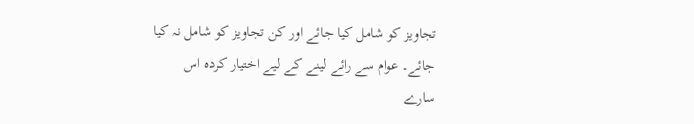تجاویز کو شامل کیا جائے اور کن تجاویز کو شامل نہ کیا جائے۔ عوام سے رائے لینے کے لیے اختیار کردہ اس سارے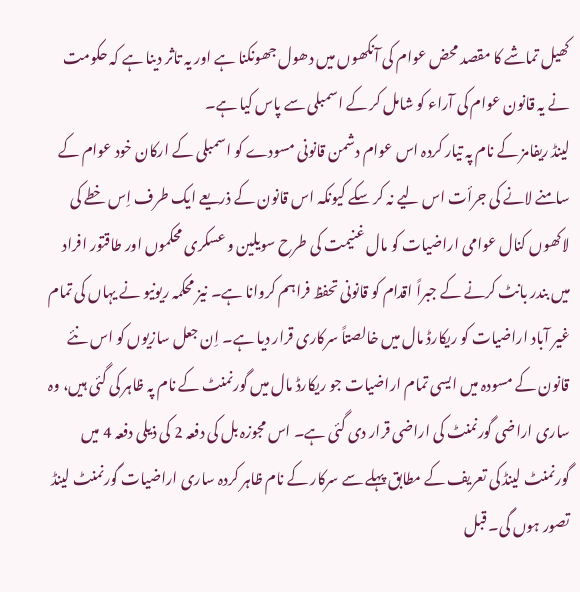کھیل تماشے کا مقصد محض عوام کی آنکھوں میں دھول جھونکنا ہے اور یہ تاثر دینا ہے کہ حکومت نے یہ قانون عوام کی آراء کو شامل کر کے اسمبلی سے پاس کیا ہے۔
لینڈ ریفامز کے نام پہ تیار کردہ اس عوام دشمن قانونی مسودے کو اسمبلی کے ارکان خود عوام کے سامنے لانے کی جرأت اس لیے نہ کر سکے کیونکہ اس قانون کے ذریعے ایک طرف اِس خطے کی لاکھوں کنال عوامی اراضیات کو مال غنیمت کی طرح سویلین و عسکری محکموں اور طاقتور افراد میں بندر بانٹ کرنے کے جبراً اقدام کو قانونی تحفظ فراہم کروانا ہے۔ نیز محکمہ ریونیو نے یہاں کی تمام غیر آباد اراضیات کو ریکارڈ مال میں خالصتاً سرکاری قرار دیا ہے۔ اِن جعل سازیوں کو اس نئے قانون کے مسودہ میں ایسی تمام اراضیات جو ریکارڈ مال میں گورنمنٹ کے نام پہ ظاہر کی گئی ہیں، وہ ساری اراضی گورنمنٹ کی اراضی قرار دی گئی ہے۔ اس مجوزہ بل کی دفعہ 2 کی ذیلی دفعہ 4 میں گورنمنٹ لینڈ کی تعریف کے مطابق پہلے سے سرکار کے نام ظاہر کردہ ساری اراضیات گورنمنٹ لینڈ تصور ہوں گی۔ قبل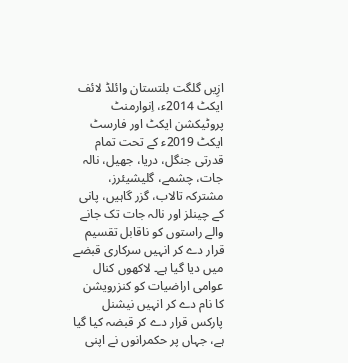ازِیں گلگت بلتستان وائلڈ لائف ایکٹ 2014ء، اِنوارمنٹ پروٹیکشن ایکٹ اور فارسٹ ایکٹ 2019ء کے تحت تمام قدرتی جنگل، دریا، جھیل، نالہ جات، چشمے، گلیشیئرز، مشترکہ تالاب، گزر گاہیں، پانی کے چینلز اور نالہ جات تک جانے والے راستوں کو ناقابل تقسیم قرار دے کر انہیں سرکاری قبضے میں دیا گیا ہے۔ لاکھوں کنال عوامی اراضیات کو کنزرویشن کا نام دے کر انہیں نیشنل پارکس قرار دے کر قبضہ کیا گیا ہے، جہاں پر حکمرانوں نے اپنی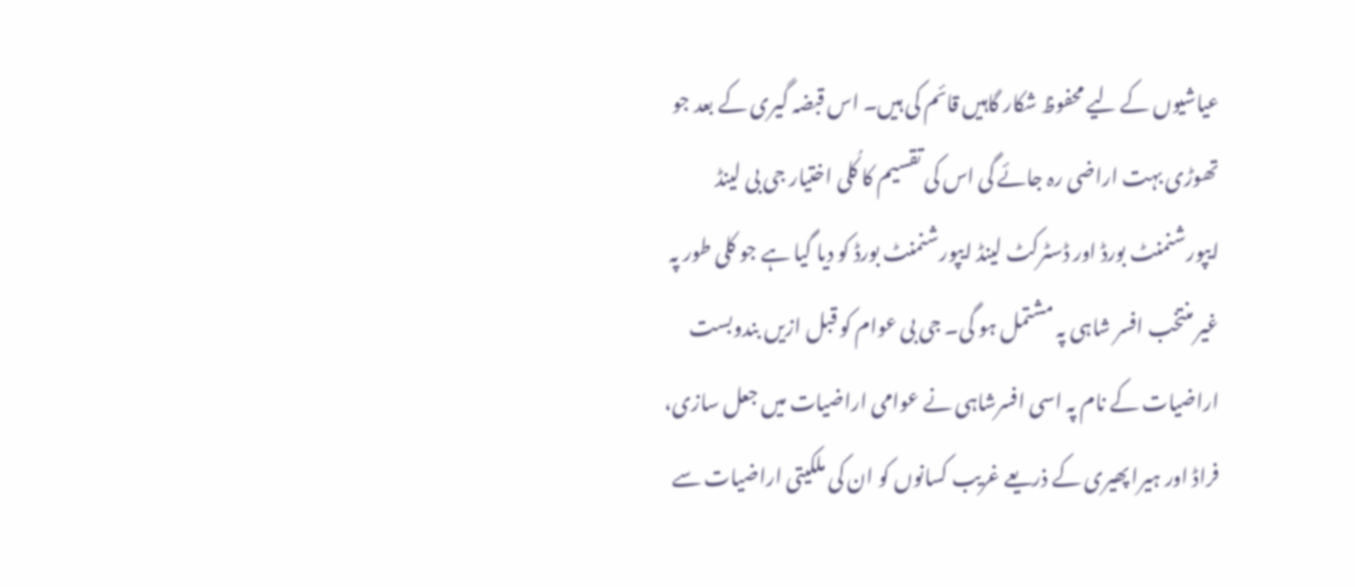عیاشیوں کے لیے محفوظ شکار گاہیں قائم کی ہیں۔ اس قبضہ گیری کے بعد جو تھوڑی بہت اراضی رہ جائے گی اس کی تقسیم کا کُلی اختیار جی بی لینڈ ایپورشنمنٹ بورڈ اور ڈسٹرکٹ لینڈ ایپورشنمنٹ بورڈ کو دیا گیا ہے جو کلی طور پہ غیر منتخب افسر شاہی پہ مشتمل ہو گی۔ جی بی عوام کو قبل ازیں بندوبست اراضیات کے نام پہ اسی افسرشاہی نے عوامی اراضیات میں جعل سازی، فراڈ اور ہیرا پھیری کے ذریعے غریب کسانوں کو ان کی ملکیتی اراضیات سے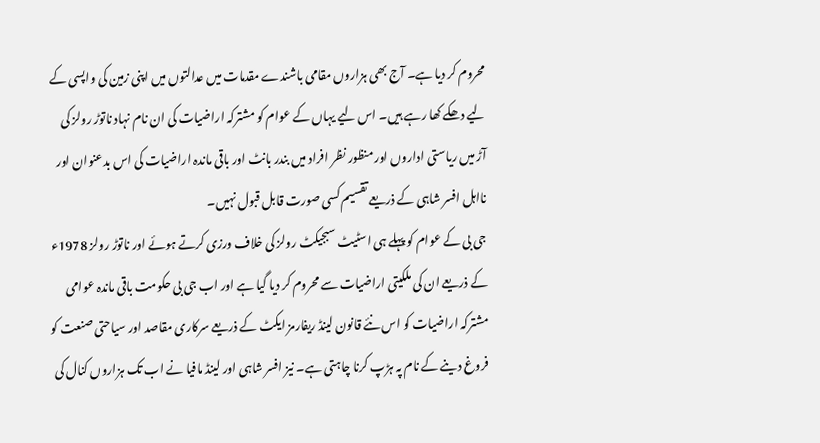محروم کر دیا ہے۔ آج بھی ہزاروں مقامی باشندے مقدمات میں عدالتوں میں اپنی زمین کی واپسی کے لیے دھکے کھا رہے ہیں۔ اس لیے یہاں کے عوام کو مشترکہ اراضیات کی ان نام نہاد ناتوڑ رولز کی آڑ میں ریاستی اداروں اور منظور نظر افراد میں بندر بانٹ اور باقی ماندہ اراضیات کی اس بدعنوان اور نااہل افسر شاہی کے ذریعے تقسیم کسی صورت قابل قبول نہیں۔
جی بی کے عوام کو پہلے ہی اسٹیٹ سبجیکٹ رولز کی خلاف ورزی کرتے ہوئے اور ناتوڑ رولز 1978ء کے ذریعے ان کی ملکیتی اراضیات سے محروم کر دیا گیا ہے اور اب جی بی حکومت باقی ماندہ عوامی مشترکہ اراضیات کو اس نئے قانون لینڈ ریفارمز ایکٹ کے ذریعے سرکاری مقاصد اور سیاحتی صنعت کو فروغ دینے کے نام پہ ہڑپ کرنا چاہتی ہے۔ نیز افسر شاہی اور لینڈ مافیا نے اب تک ہزاروں کنال کی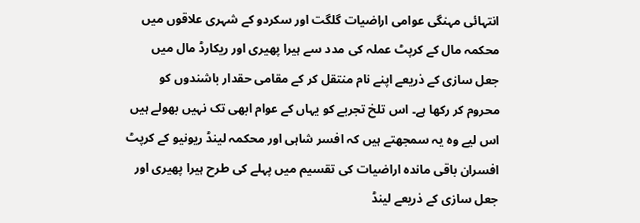انتہائی مہنگی عوامی اراضیات گلگت اور سکردو کے شہری علاقوں میں محکمہ مال کے کرپٹ عملہ کی مدد سے ہیرا پھیری اور ریکارڈ مال میں جعل سازی کے ذریعے اپنے نام منتقل کر کے مقامی حقدار باشندوں کو محروم کر رکھا ہے۔ اس تلخ تجربے کو یہاں کے عوام ابھی تک نہیں بھولے ہیں اس لیے وہ یہ سمجھتے ہیں کہ افسر شاہی اور محکمہ لینڈ ریونیو کے کرپٹ افسران باقی ماندہ اراضیات کی تقسیم میں پہلے کی طرح ہیرا پھیری اور جعل سازی کے ذریعے لینڈ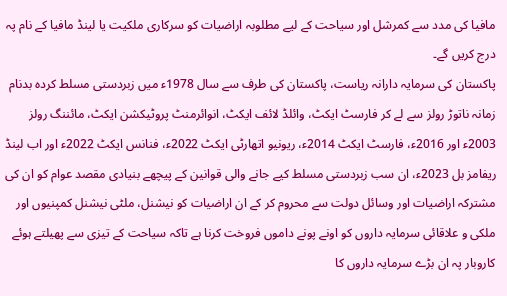مافیا کی مدد سے کمرشل اور سیاحت کے لیے مطلوبہ اراضیات کو سرکاری ملکیت یا لینڈ مافیا کے نام پہ درج کریں گے۔
پاکستان کی سرمایہ دارانہ ریاست، پاکستان کی طرف سے سال 1978ء میں زبردستی مسلط کردہ بدنام زمانہ ناتوڑ رولز سے لے کر فارسٹ ایکٹ، وائلڈ لائف ایکٹ، انوائرمنٹ پروٹیکشن ایکٹ، مائننگ رولز 2003ء اور 2016ء، فارسٹ ایکٹ 2014ء، ریونیو اتھارٹی ایکٹ 2022ء، فنانس ایکٹ 2022ء اور اب لینڈ ریفامز بل 2023ء، ان سب زبردستی مسلط کیے جانے والی قوانین کے پیچھے بنیادی مقصد عوام کو ان کی مشترکہ اراضیات اور وسائل دولت سے محروم کر کے ان اراضیات کو نیشنل، ملٹی نیشنل کمپنیوں اور ملکی و علاقائی سرمایہ داروں کو اونے پونے داموں فروخت کرنا ہے تاکہ سیاحت کے تیزی سے پھیلتے ہوئے کاروبار پہ ان بڑے سرمایہ داروں کا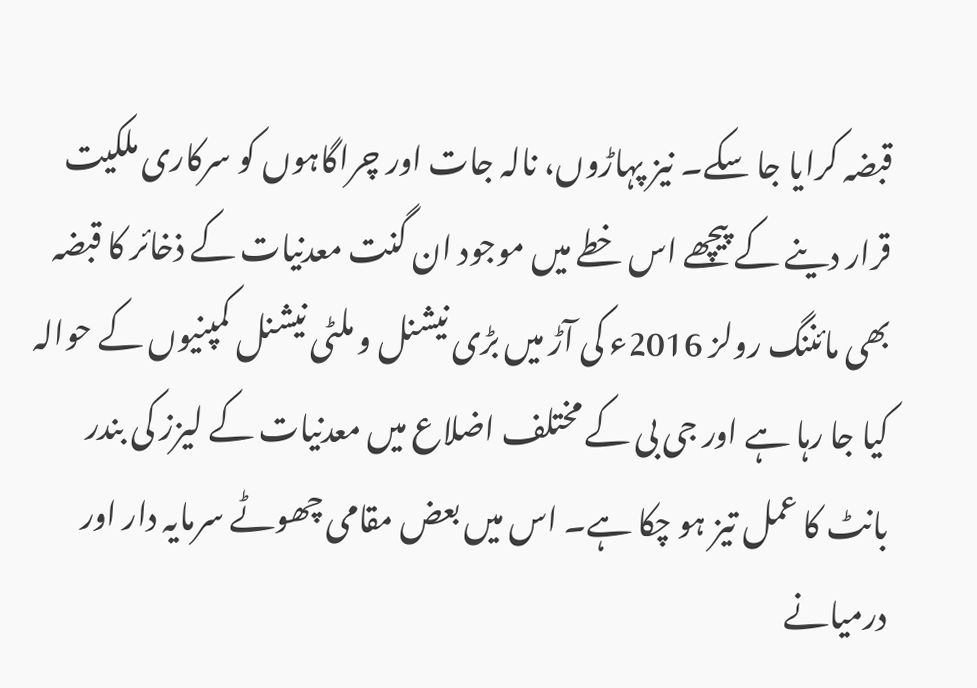قبضہ کرایا جا سکے۔ نیز پہاڑوں، نالہ جات اور چراگاہوں کو سرکاری ملکیت قرار دینے کے پیچھے اس خطے میں موجود ان گنت معدنیات کے ذخائر کا قبضہ بھی مائننگ رولز 2016ء کی آڑ میں بڑی نیشنل و ملٹی نیشنل کمپنیوں کے حوالہ کیا جا رہا ہے اور جی بی کے مختلف اضلاع میں معدنیات کے لیزز کی بندر بانٹ کا عمل تیز ہو چکا ہے۔ اس میں بعض مقامی چھوٹے سرمایہ دار اور درمیانے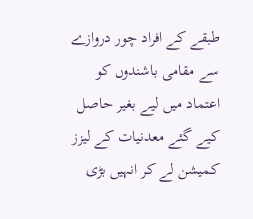طبقے کے افراد چور دروازے سے مقامی باشندوں کو اعتماد میں لیے بغیر حاصل کیے گئے معدنیات کے لیزز کمیشن لے کر انہیں بڑی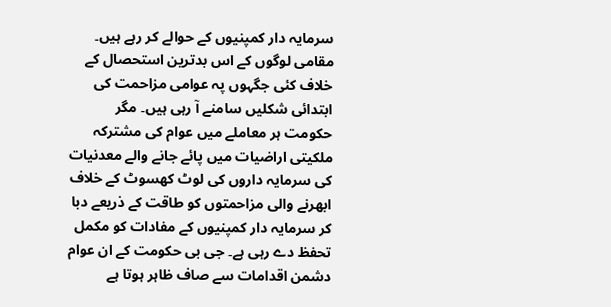سرمایہ دار کمپنیوں کے حوالے کر رہے ہیں۔ مقامی لوگوں کے اس بدترین استحصال کے خلاف کئی جگہوں پہ عوامی مزاحمت کی ابتدائی شکلیں سامنے آ رہی ہیں۔ مگر حکومت ہر معاملے میں عوام کی مشترکہ ملکیتی اراضیات میں پائے جانے والے معدنیات کی سرمایہ داروں کی لوٹ کھسوٹ کے خلاف ابھرنے والی مزاحمتوں کو طاقت کے ذریعے دبا کر سرمایہ دار کمپنیوں کے مفادات کو مکمل تحفظ دے رہی ہے۔ جی بی حکومت کے ان عوام دشمن اقدامات سے صاف ظاہر ہوتا ہے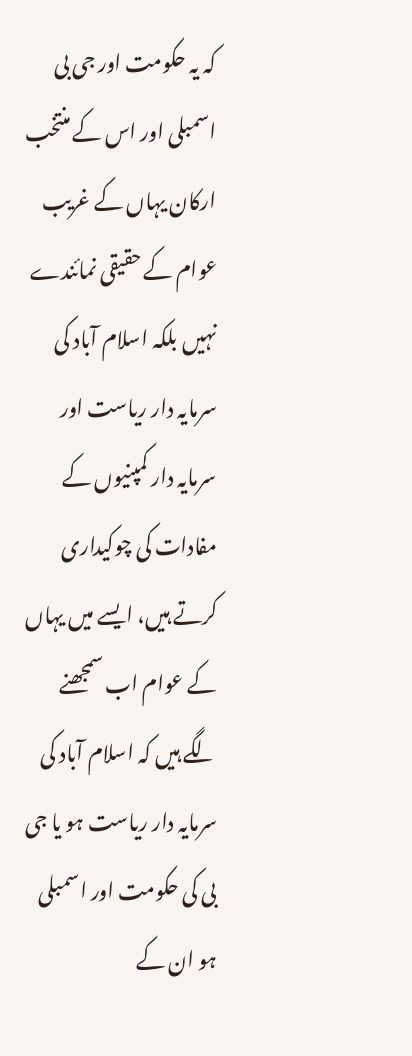کہ یہ حکومت اور جی بی اسمبلی اور اس کے منتخب ارکان یہاں کے غریب عوام کے حقیقی نمائندے نہیں بلکہ اسلام آباد کی سرمایہ دار ریاست اور سرمایہ دار کمپنیوں کے مفادات کی چوکیداری کرتے ہیں، ایسے میں یہاں کے عوام اب سمجھنے لگے ہیں کہ اسلام آباد کی سرمایہ دار ریاست ہو یا جی بی کی حکومت اور اسمبلی ہو ان کے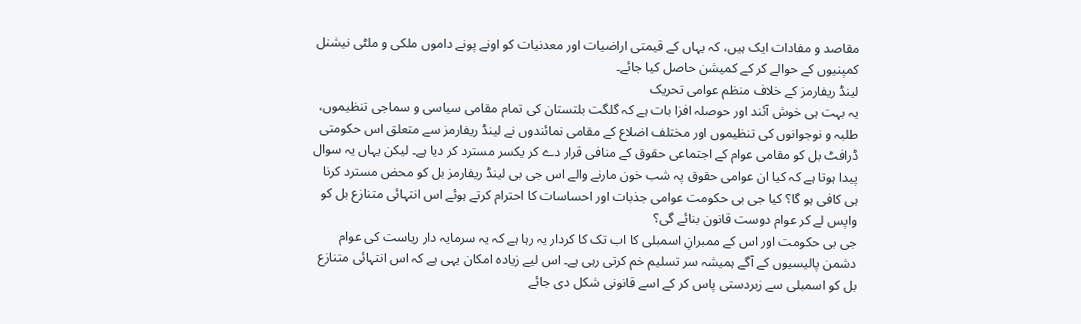مقاصد و مفادات ایک ہیں، کہ یہاں کے قیمتی اراضیات اور معدنیات کو اونے پونے داموں ملکی و ملٹی نیشنل کمپنیوں کے حوالے کر کے کمیشن حاصل کیا جائے۔
لینڈ ریفارمز کے خلاف منظم عوامی تحریک
یہ بہت ہی خوش آئند اور حوصلہ افزا بات ہے کہ گلگت بلتستان کی تمام مقامی سیاسی و سماجی تنظیموں، طلبہ و نوجوانوں کی تنظیموں اور مختلف اضلاع کے مقامی نمائندوں نے لینڈ ریفارمز سے متعلق اس حکومتی ڈرافٹ بل کو مقامی عوام کے اجتماعی حقوق کے منافی قرار دے کر یکسر مسترد کر دیا ہے۔ لیکن یہاں یہ سوال پیدا ہوتا ہے کہ کیا ان عوامی حقوق پہ شب خون مارنے والے اس جی بی لینڈ ریفارمز بل کو محض مسترد کرنا ہی کافی ہو گا؟ کیا جی بی حکومت عوامی جذبات اور احساسات کا احترام کرتے ہوئے اس انتہائی متنازع بل کو واپس لے کر عوام دوست قانون بنائے گی؟
جی بی حکومت اور اس کے ممبرانِ اسمبلی کا اب تک کا کردار یہ رہا ہے کہ یہ سرمایہ دار ریاست کی عوام دشمن پالیسیوں کے آگے ہمیشہ سر تسلیم خم کرتی رہی ہے۔ اس لیے زیادہ امکان یہی ہے کہ اس انتہائی متنازع بل کو اسمبلی سے زبردستی پاس کر کے اسے قانونی شکل دی جائے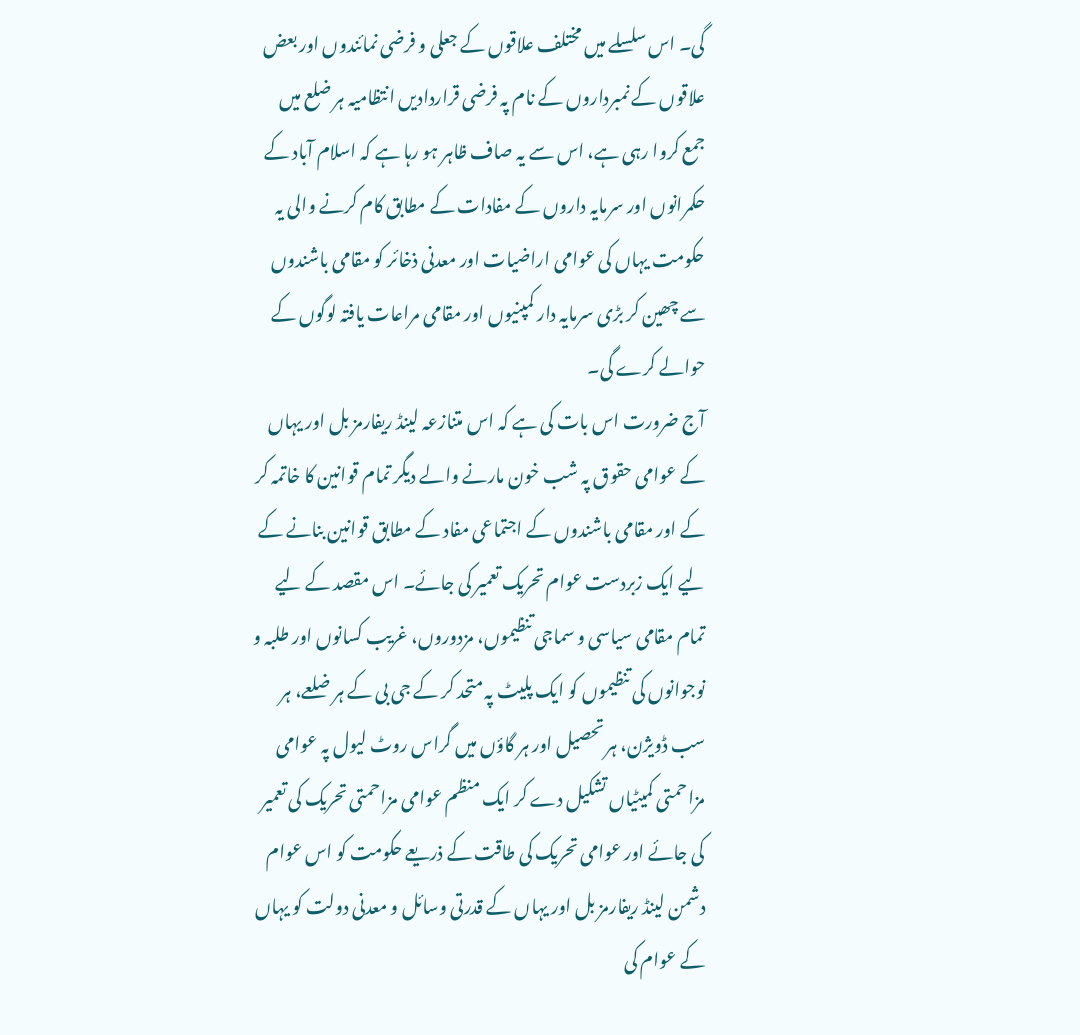گی۔ اس سلسلے میں مختلف علاقوں کے جعلی و فرضی نمائندوں اور بعض علاقوں کے نمبرداروں کے نام پہ فرضی قراردادیں انتظامیہ ہر ضلع میں جمع کروا رہی ہے، اس سے یہ صاف ظاہر ہو رہا ہے کہ اسلام آباد کے حکمرانوں اور سرمایہ داروں کے مفادات کے مطابق کام کرنے والی یہ حکومت یہاں کی عوامی اراضیات اور معدنی ذخائر کو مقامی باشندوں سے چھین کر بڑی سرمایہ دار کمپنیوں اور مقامی مراعات یافتہ لوگوں کے حوالے کرے گی۔
آج ضرورت اس بات کی ہے کہ اس متنازعہ لینڈ ریفارمز بل اور یہاں کے عوامی حقوق پہ شب خون مارنے والے دیگر تمام قوانین کا خاتمہ کر کے اور مقامی باشندوں کے اجتماعی مفاد کے مطابق قوانین بنانے کے لیے ایک زبردست عوام تحریک تعمیر کی جائے۔ اس مقصد کے لیے تمام مقامی سیاسی و سماجی تنظیموں، مزدوروں، غریب کسانوں اور طلبہ و نوجوانوں کی تنظیموں کو ایک پلیٹ پہ متحد کر کے جی بی کے ہر ضلعے، ہر سب ڈویژن، ہر تحصیل اور ہر گاؤں میں گراس روٹ لیول پہ عوامی مزاحمتی کمیٹیاں تشکیل دے کر ایک منظم عوامی مزاحمتی تحریک کی تعمیر کی جائے اور عوامی تحریک کی طاقت کے ذریعے حکومت کو اس عوام دشمن لینڈ ریفارمز بل اور یہاں کے قدرتی وسائل و معدنی دولت کو یہاں کے عوام کی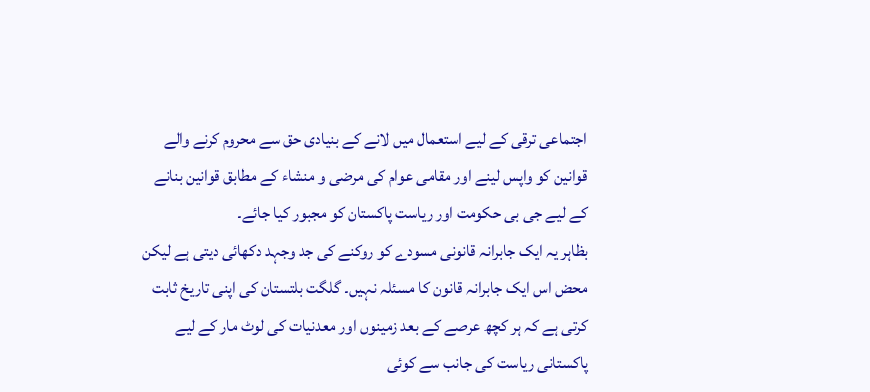اجتماعی ترقی کے لیے استعمال میں لانے کے بنیادی حق سے محروم کرنے والے قوانین کو واپس لینے اور مقامی عوام کی مرضی و منشاء کے مطابق قوانین بنانے کے لیے جی بی حکومت اور ریاست پاکستان کو مجبور کیا جائے۔
بظاہر یہ ایک جابرانہ قانونی مسودے کو روکنے کی جد وجہد دکھائی دیتی ہے لیکن محض اس ایک جابرانہ قانون کا مسئلہ نہیں۔ گلگت بلتستان کی اپنی تاریخ ثابت کرتی ہے کہ ہر کچھ عرصے کے بعد زمینوں اور معدنیات کی لوٹ مار کے لیے پاکستانی ریاست کی جانب سے کوئی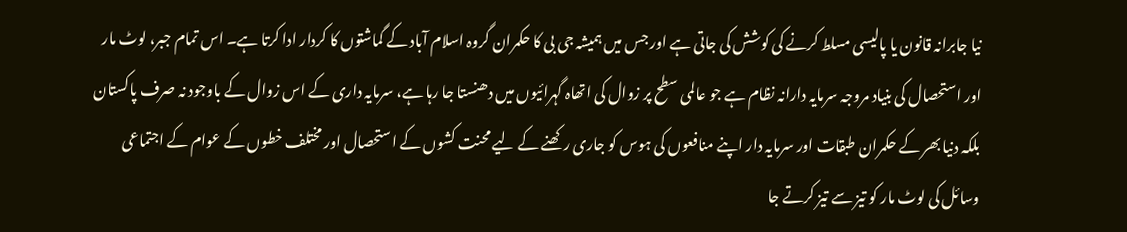نیا جابرانہ قانون یا پالیسی مسلط کرنے کی کوشش کی جاتی ہے اور جس میں ہمیشہ جی بی کا حکمران گروہ اسلام آباد کے گماشتوں کا کردار ادا کرتا ہے۔ اس تمام جبر، لوٹ مار اور استحصال کی بنیاد مروجہ سرمایہ دارانہ نظام ہے جو عالمی سطح پر زوال کی اتھاہ گہرائیوں میں دھنستا جا رہا ہے، سرمایہ داری کے اس زوال کے باوجود نہ صرف پاکستان بلکہ دنیا بھر کے حکمران طبقات اور سرمایہ دار اپنے منافعوں کی ہوس کو جاری رکھنے کے لیے محنت کشوں کے استحصال اور مختلف خطوں کے عوام کے اجتماعی وسائل کی لوٹ مار کو تیز سے تیز کرتے جا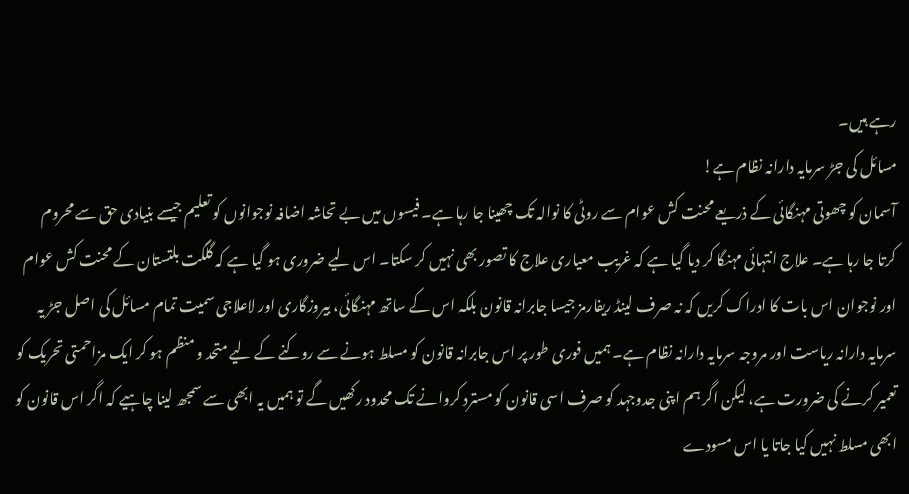رہے ہیں۔
مسائل کی جڑ سرمایہ دارانہ نظام ہے!
آسمان کو چھوتی مہنگائی کے ذریعے محنت کش عوام سے روٹی کا نوالہ تک چھینا جا رہا ہے۔ فیسوں میں بے تحاشہ اضافہ نوجوانوں کو تعلیم جیسے بنیادی حق سے محروم کرتا جا رہا ہے۔ علاج انتہائی مہنگا کر دیا گیا ہے کہ غریب معیاری علاج کا تصور بھی نہیں کر سکتا۔ اس لیے ضروری ہو گیا ہے کہ گلگت بلتستان کے محنت کش عوام اور نوجوان اس بات کا ادراک کریں کہ نہ صرف لینڈ ریفارمز جیسا جابرانہ قانون بلکہ اس کے ساتھ مہنگائی، بیروزگاری اور لاعلاجی سمیت تمام مسائل کی اصل جڑ یہ سرمایہ دارانہ ریاست اور مروجہ سرمایہ دارانہ نظام ہے۔ ہمیں فوری طور پر اس جابرانہ قانون کو مسلط ہونے سے روکنے کے لیے متحد و منظم ہو کر ایک مزاحمتی تحریک کو تعمیر کرنے کی ضرورت ہے، لیکن اگر ہم اپنی جدوجہد کو صرف اسی قانون کو مسترد کروانے تک محدود رکھیں گے تو ہمیں یہ ابھی سے سمجھ لینا چاہیے کہ اگر اس قانون کو ابھی مسلط نہیں کیا جاتا یا اس مسودے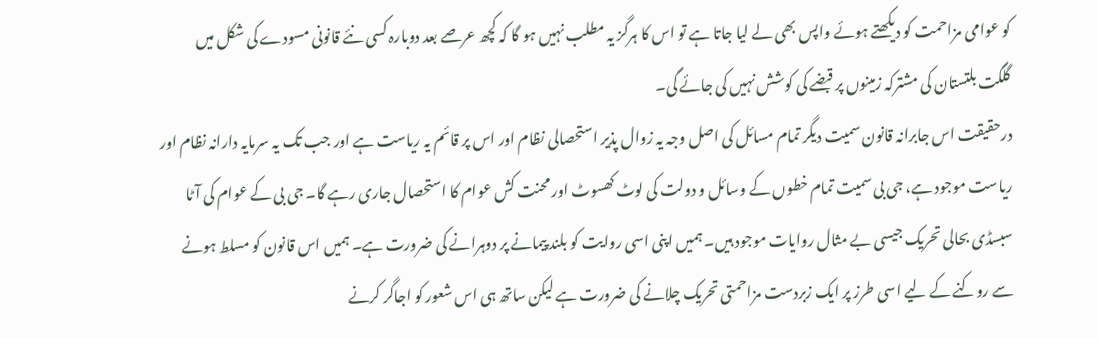کو عوامی مزاحمت کو دیکھتے ہوئے واپس بھی لے لیا جاتا ہے تو اس کا ہرگز یہ مطلب نہیں ہو گا کہ کچھ عرصے بعد دوبارہ کسی نئے قانونی مسودے کی شکل میں گلگت بلتستان کی مشترکہ زمینوں پر قبضے کی کوشش نہیں کی جائے گی۔
درحقیقت اس جابرانہ قانون سمیت دیگر تمام مسائل کی اصل وجہ یہ زوال پذیر استحصالی نظام اور اس پر قائم یہ ریاست ہے اور جب تک یہ سرمایہ دارانہ نظام اور ریاست موجود ہے، جی بی سمیت تمام خطوں کے وسائل و دولت کی لوٹ کھسوٹ اور محنت کش عوام کا استحصال جاری رہے گا۔ جی بی کے عوام کی آٹا سبسڈی بحالی تحریک جیسی بے مثال روایات موجود ہیں۔ ہمیں اپنی اسی روایت کو بلند پیمانے پر دوہرانے کی ضرورت ہے۔ ہمیں اس قانون کو مسلط ہونے سے روکنے کے لیے اسی طرز پر ایک زبردست مزاحمتی تحریک چلانے کی ضرورت ہے لیکن ساتھ ہی اس شعور کو اجاگر کرنے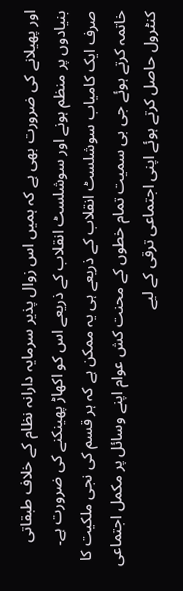اور پھیلانے کی ضرورت بھی ہے کہ ہمیں اس زوال پذیر سرمایہ دارانہ نظام کے خلاف طبقاتی بنیادوں پر منظم ہونے اور سوشلسٹ انقلاب کے ذریعے اس کو اکھاڑ پھینکنے کی ضرورت ہے۔ صرف ایک کامیاب سوشلسٹ انقلاب کے ذریعے ہی یہ ممکن ہے کہ ہر قسم کی نجی ملکیت کا خاتمہ کرتے ہوئے جی بی سمیت تمام خطوں کے محنت کش عوام اپنے وسائل پر مکمل اجتماعی کنٹرول حاصل کرتے ہوئے اپنی اجتماعی ترقی کے لیے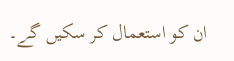ان کو استعمال کر سکیں گے۔